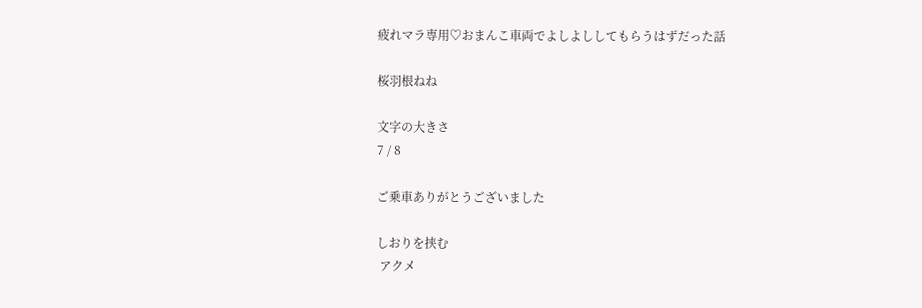疲れマラ専用♡おまんこ車両でよしよししてもらうはずだった話

桜羽根ねね

文字の大きさ
7 / 8

ご乗車ありがとうございました

しおりを挟む
 アクメ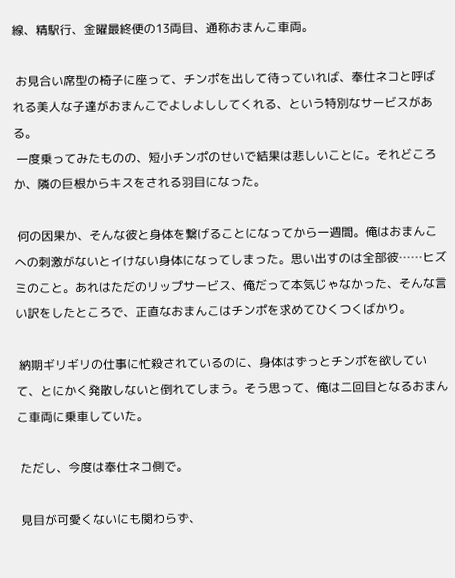線、精駅行、金曜最終便の13両目、通称おまんこ車両。

 お見合い席型の椅子に座って、チンポを出して待っていれば、奉仕ネコと呼ばれる美人な子達がおまんこでよしよししてくれる、という特別なサービスがある。
 一度乗ってみたものの、短小チンポのせいで結果は悲しいことに。それどころか、隣の巨根からキスをされる羽目になった。

 何の因果か、そんな彼と身体を繋げることになってから一週間。俺はおまんこへの刺激がないとイけない身体になってしまった。思い出すのは全部彼……ヒズミのこと。あれはただのリップサービス、俺だって本気じゃなかった、そんな言い訳をしたところで、正直なおまんこはチンポを求めてひくつくばかり。

 納期ギリギリの仕事に忙殺されているのに、身体はずっとチンポを欲していて、とにかく発散しないと倒れてしまう。そう思って、俺は二回目となるおまんこ車両に乗車していた。

 ただし、今度は奉仕ネコ側で。

 見目が可愛くないにも関わらず、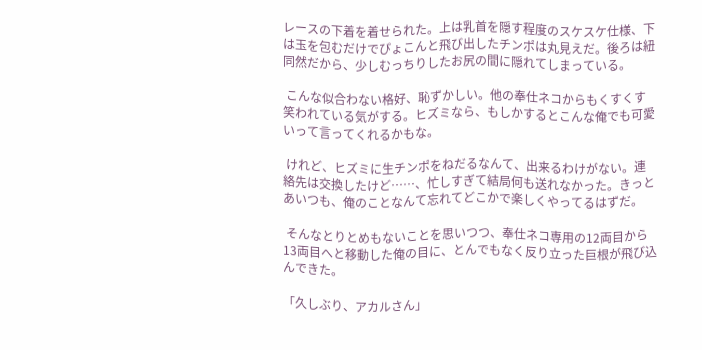レースの下着を着せられた。上は乳首を隠す程度のスケスケ仕様、下は玉を包むだけでぴょこんと飛び出したチンポは丸見えだ。後ろは紐同然だから、少しむっちりしたお尻の間に隠れてしまっている。

 こんな似合わない格好、恥ずかしい。他の奉仕ネコからもくすくす笑われている気がする。ヒズミなら、もしかするとこんな俺でも可愛いって言ってくれるかもな。

 けれど、ヒズミに生チンポをねだるなんて、出来るわけがない。連絡先は交換したけど……、忙しすぎて結局何も送れなかった。きっとあいつも、俺のことなんて忘れてどこかで楽しくやってるはずだ。

 そんなとりとめもないことを思いつつ、奉仕ネコ専用の12両目から13両目へと移動した俺の目に、とんでもなく反り立った巨根が飛び込んできた。

「久しぶり、アカルさん」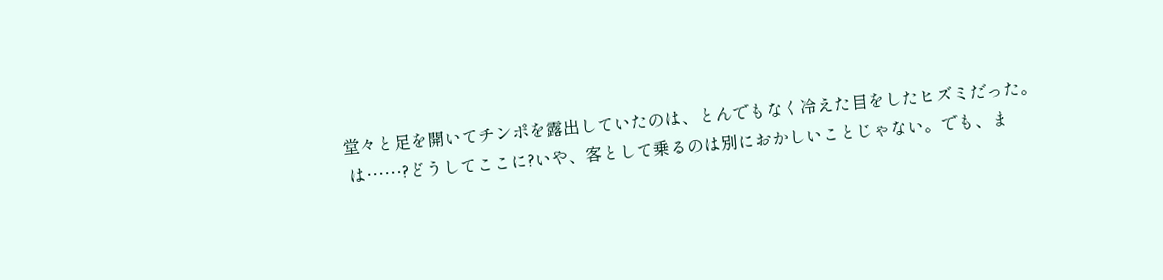堂々と足を開いてチンポを露出していたのは、とんでもなく冷えた目をしたヒズミだった。
 は……?どうしてここに?いや、客として乗るのは別におかしいことじゃない。でも、ま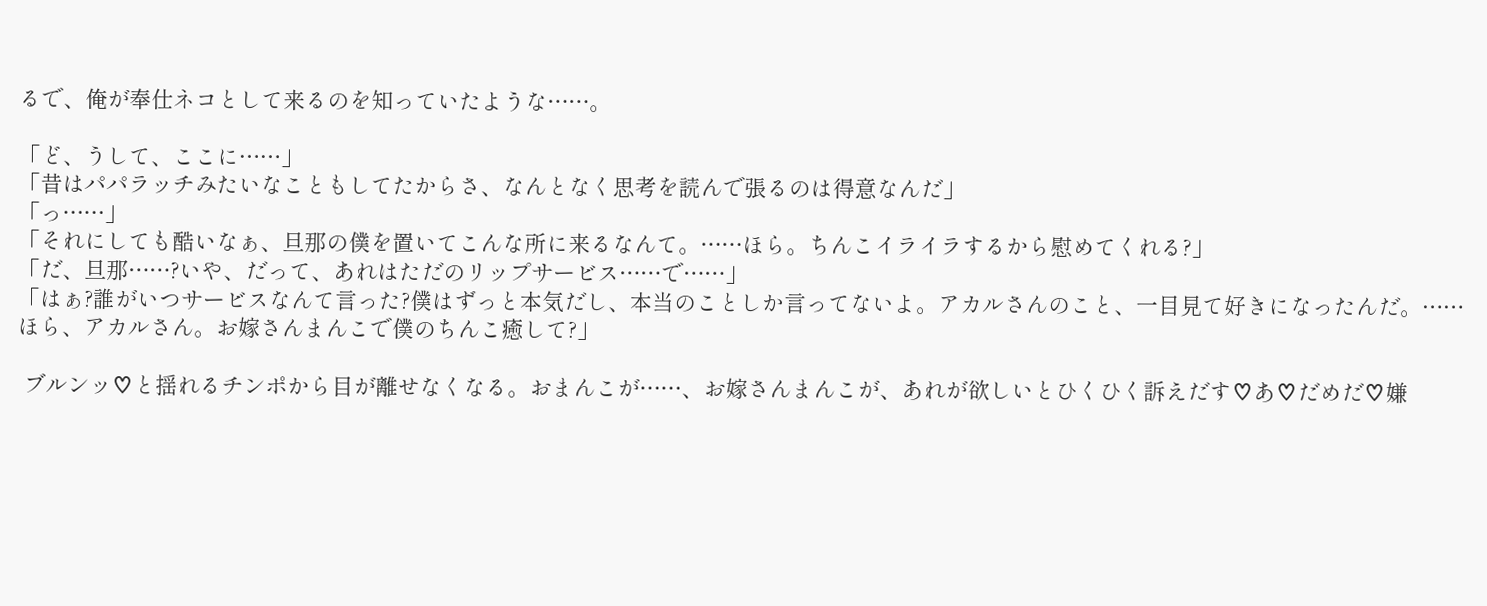るで、俺が奉仕ネコとして来るのを知っていたような……。

「ど、うして、ここに……」
「昔はパパラッチみたいなこともしてたからさ、なんとなく思考を読んで張るのは得意なんだ」
「っ……」
「それにしても酷いなぁ、旦那の僕を置いてこんな所に来るなんて。……ほら。ちんこイライラするから慰めてくれる?」
「だ、旦那……?いや、だって、あれはただのリップサービス……で……」
「はぁ?誰がいつサービスなんて言った?僕はずっと本気だし、本当のことしか言ってないよ。アカルさんのこと、一目見て好きになったんだ。……ほら、アカルさん。お嫁さんまんこで僕のちんこ癒して?」

 ブルンッ♡と揺れるチンポから目が離せなくなる。おまんこが……、お嫁さんまんこが、あれが欲しいとひくひく訴えだす♡あ♡だめだ♡嫌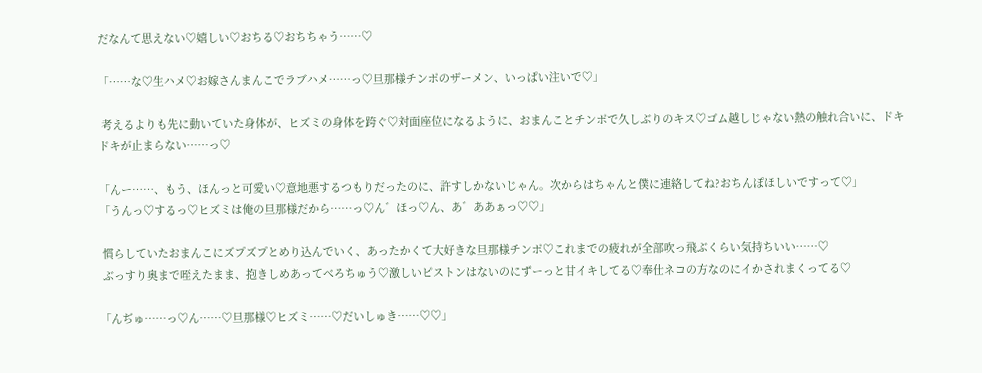だなんて思えない♡嬉しい♡おちる♡おちちゃう……♡

「……な♡生ハメ♡お嫁さんまんこでラブハメ……っ♡旦那様チンポのザーメン、いっぱい注いで♡」

 考えるよりも先に動いていた身体が、ヒズミの身体を跨ぐ♡対面座位になるように、おまんことチンポで久しぶりのキス♡ゴム越しじゃない熱の触れ合いに、ドキドキが止まらない……っ♡

「んー……、もう、ほんっと可愛い♡意地悪するつもりだったのに、許すしかないじゃん。次からはちゃんと僕に連絡してね?おちんぽほしいですって♡」
「うんっ♡するっ♡ヒズミは俺の旦那様だから……っ♡ん゛ほっ♡ん、あ゛ああぁっ♡♡」

 慣らしていたおまんこにズプズプとめり込んでいく、あったかくて大好きな旦那様チンポ♡これまでの疲れが全部吹っ飛ぶくらい気持ちいい……♡
 ぶっすり奥まで咥えたまま、抱きしめあってべろちゅう♡激しいピストンはないのにずーっと甘イキしてる♡奉仕ネコの方なのにイかされまくってる♡

「んぢゅ……っ♡ん……♡旦那様♡ヒズミ……♡だいしゅき……♡♡」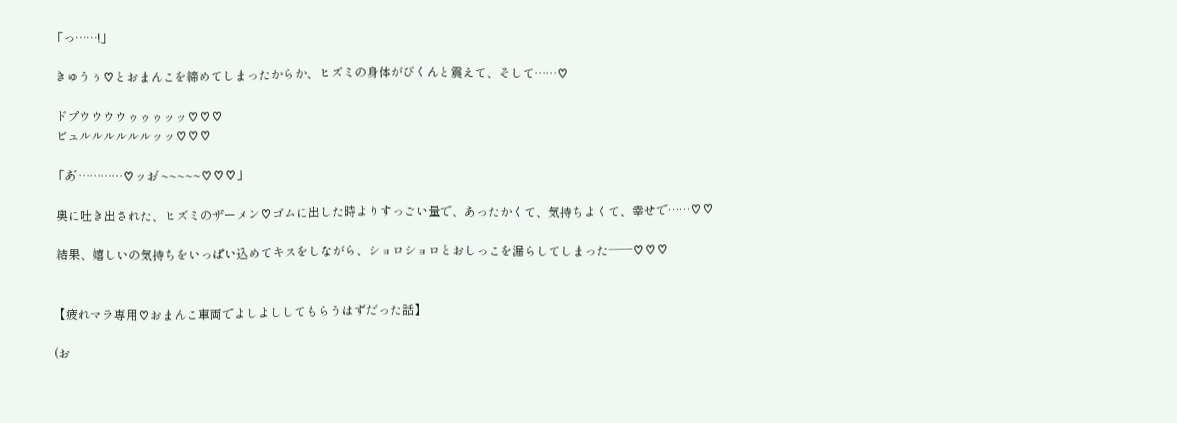「っ……!」

 きゅうぅ♡とおまんこを締めてしまったからか、ヒズミの身体がびくんと震えて、そして……♡

 ドプウウウウゥゥゥッッ♡♡♡
 ビュルルルルルルッッ♡♡♡

「あ゛…………♡ッお゛~~~~~♡♡♡」

 奥に吐き出された、ヒズミのザーメン♡ゴムに出した時よりすっごい量で、あったかくて、気持ちよくて、幸せで……♡♡

 結果、嬉しいの気持ちをいっぱい込めてキスをしながら、ショロショロとおしっこを漏らしてしまった──♡♡♡


【疲れマラ専用♡おまんこ車両でよしよししてもらうはずだった話】

(お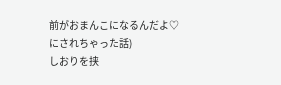前がおまんこになるんだよ♡にされちゃった話)
しおりを挟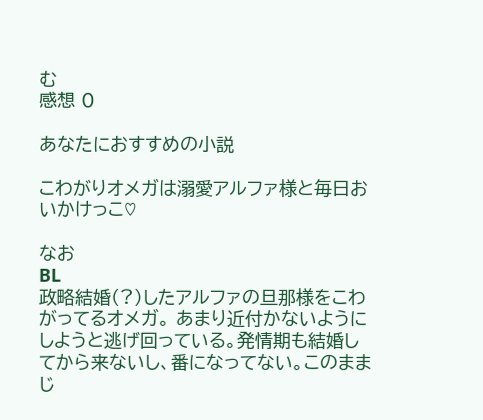む
感想 0

あなたにおすすめの小説

こわがりオメガは溺愛アルファ様と毎日おいかけっこ♡

なお
BL
政略結婚(?)したアルファの旦那様をこわがってるオメガ。 あまり近付かないようにしようと逃げ回っている。発情期も結婚してから来ないし、番になってない。このままじ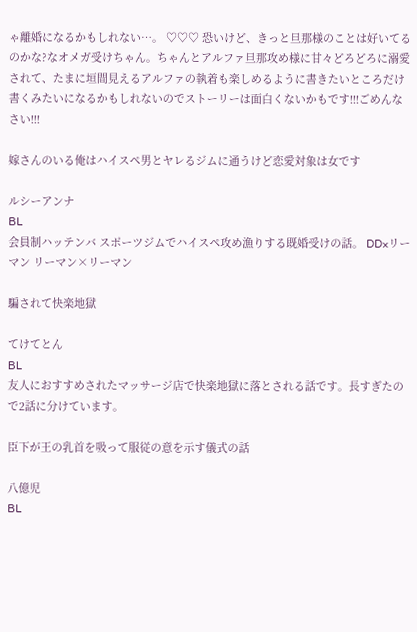ゃ離婚になるかもしれない…。 ♡♡♡ 恐いけど、きっと旦那様のことは好いてるのかな?なオメガ受けちゃん。ちゃんとアルファ旦那攻め様に甘々どろどろに溺愛されて、たまに垣間見えるアルファの執着も楽しめるように書きたいところだけ書くみたいになるかもしれないのでストーリーは面白くないかもです!!!ごめんなさい!!!

嫁さんのいる俺はハイスペ男とヤレるジムに通うけど恋愛対象は女です

ルシーアンナ
BL
会員制ハッテンバ スポーツジムでハイスペ攻め漁りする既婚受けの話。 DD×リーマン リーマン×リーマン

騙されて快楽地獄

てけてとん
BL
友人におすすめされたマッサージ店で快楽地獄に落とされる話です。長すぎたので2話に分けています。

臣下が王の乳首を吸って服従の意を示す儀式の話

八億児
BL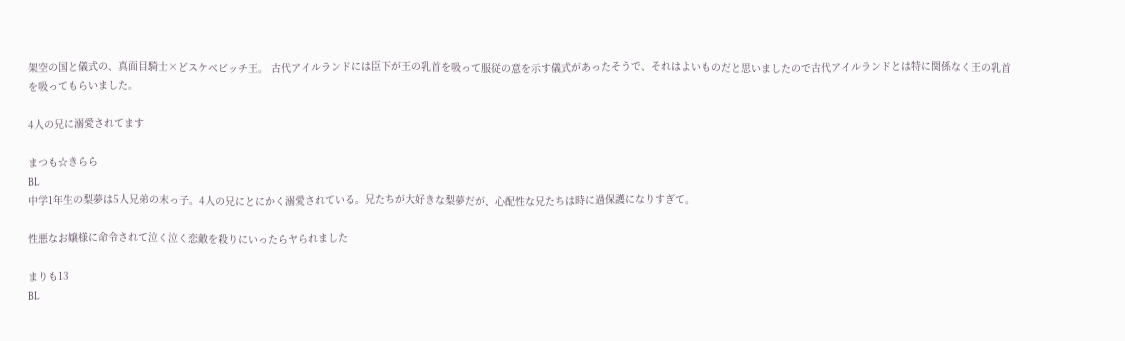架空の国と儀式の、真面目騎士×どスケベビッチ王。 古代アイルランドには臣下が王の乳首を吸って服従の意を示す儀式があったそうで、それはよいものだと思いましたので古代アイルランドとは特に関係なく王の乳首を吸ってもらいました。

4人の兄に溺愛されてます

まつも☆きらら
BL
中学1年生の梨夢は5人兄弟の末っ子。4人の兄にとにかく溺愛されている。兄たちが大好きな梨夢だが、心配性な兄たちは時に過保護になりすぎて。

性悪なお嬢様に命令されて泣く泣く恋敵を殺りにいったらヤられました

まりも13
BL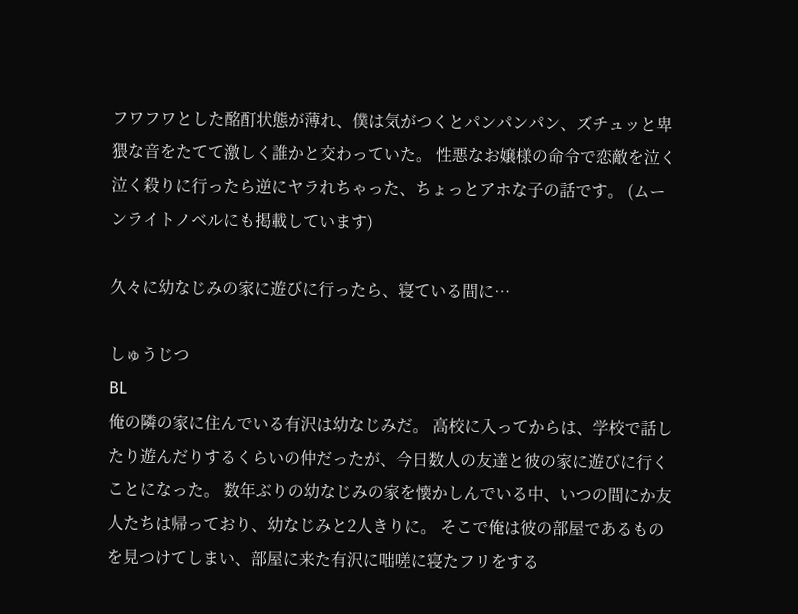フワフワとした酩酊状態が薄れ、僕は気がつくとパンパンパン、ズチュッと卑猥な音をたてて激しく誰かと交わっていた。 性悪なお嬢様の命令で恋敵を泣く泣く殺りに行ったら逆にヤラれちゃった、ちょっとアホな子の話です。 (ムーンライトノベルにも掲載しています)

久々に幼なじみの家に遊びに行ったら、寝ている間に…

しゅうじつ
BL
俺の隣の家に住んでいる有沢は幼なじみだ。 高校に入ってからは、学校で話したり遊んだりするくらいの仲だったが、今日数人の友達と彼の家に遊びに行くことになった。 数年ぶりの幼なじみの家を懐かしんでいる中、いつの間にか友人たちは帰っており、幼なじみと2人きりに。 そこで俺は彼の部屋であるものを見つけてしまい、部屋に来た有沢に咄嗟に寝たフリをする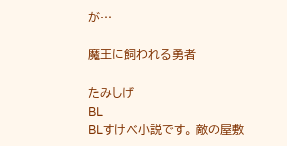が…

魔王に飼われる勇者

たみしげ
BL
BLすけべ小説です。 敵の屋敷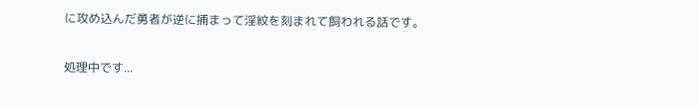に攻め込んだ勇者が逆に捕まって淫紋を刻まれて飼われる話です。

処理中です...